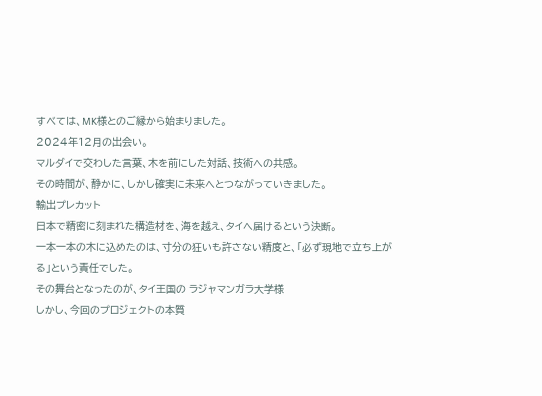すべては、MK様とのご縁から始まりました。
2024年12月の出会い。
マルダイで交わした言葉、木を前にした対話、技術への共感。
その時間が、静かに、しかし確実に未来へとつながっていきました。
輸出プレカット
日本で精密に刻まれた構造材を、海を越え、タイへ届けるという決断。
一本一本の木に込めたのは、寸分の狂いも許さない精度と、「必ず現地で立ち上がる」という責任でした。
その舞台となったのが、タイ王国の ラジャマンガラ大学様
しかし、今回のプロジェクトの本質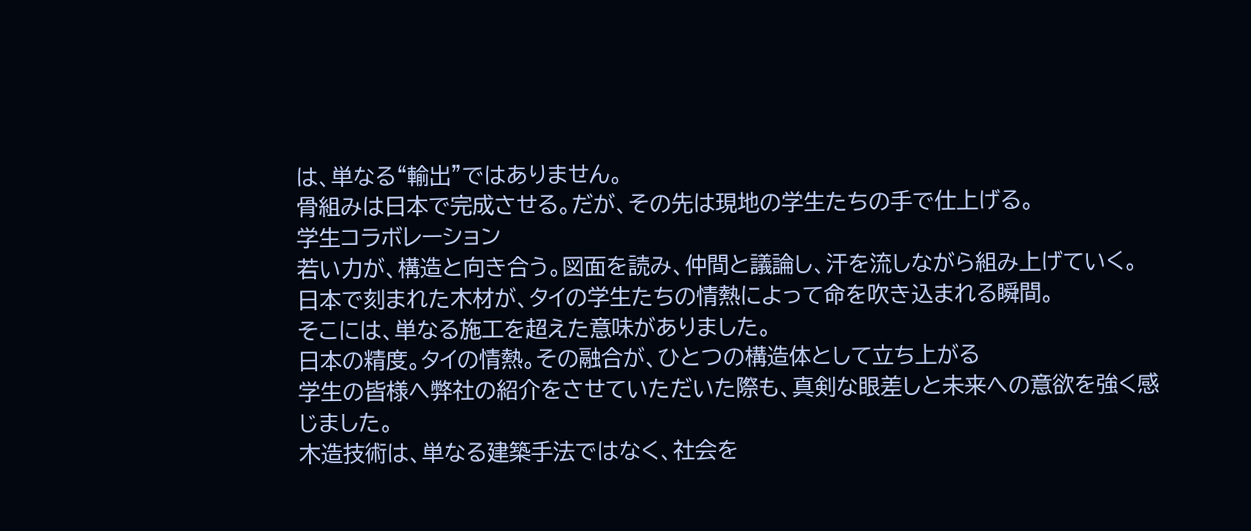は、単なる“輸出”ではありません。
骨組みは日本で完成させる。だが、その先は現地の学生たちの手で仕上げる。
学生コラボレーション
若い力が、構造と向き合う。図面を読み、仲間と議論し、汗を流しながら組み上げていく。
日本で刻まれた木材が、タイの学生たちの情熱によって命を吹き込まれる瞬間。
そこには、単なる施工を超えた意味がありました。
日本の精度。タイの情熱。その融合が、ひとつの構造体として立ち上がる
学生の皆様へ弊社の紹介をさせていただいた際も、真剣な眼差しと未来への意欲を強く感じました。
木造技術は、単なる建築手法ではなく、社会を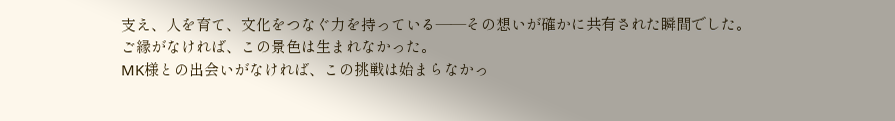支え、人を育て、文化をつなぐ力を持っている――その想いが確かに共有された瞬間でした。
ご縁がなければ、この景色は生まれなかった。
MK様との出会いがなければ、この挑戦は始まらなかっ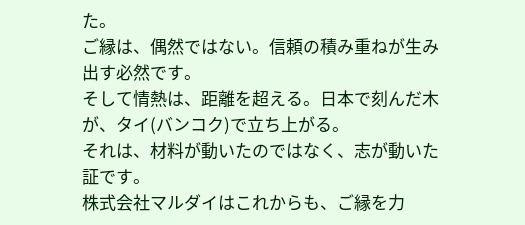た。
ご縁は、偶然ではない。信頼の積み重ねが生み出す必然です。
そして情熱は、距離を超える。日本で刻んだ木が、タイ(バンコク)で立ち上がる。
それは、材料が動いたのではなく、志が動いた証です。
株式会社マルダイはこれからも、ご縁を力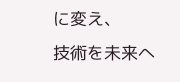に変え、
技術を未来へ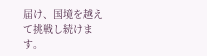届け、国境を越えて挑戦し続けます。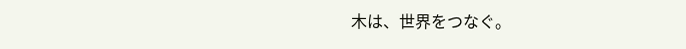木は、世界をつなぐ。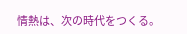情熱は、次の時代をつくる。